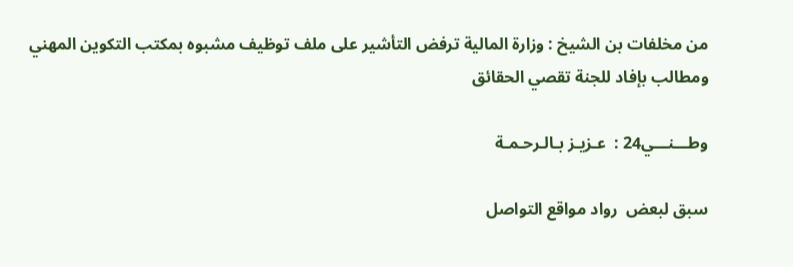من مخلفات بن الشيخ : وزارة المالية ترفض التأشير على ملف توظيف مشبوه بمكتب التكوين المهني ومطالب بإفاد للجنة تقصي الحقائق

وطـــنـــي24 :  عـزيـز بـالـرحـمـة

سبق لبعض  رواد مواقع التواصل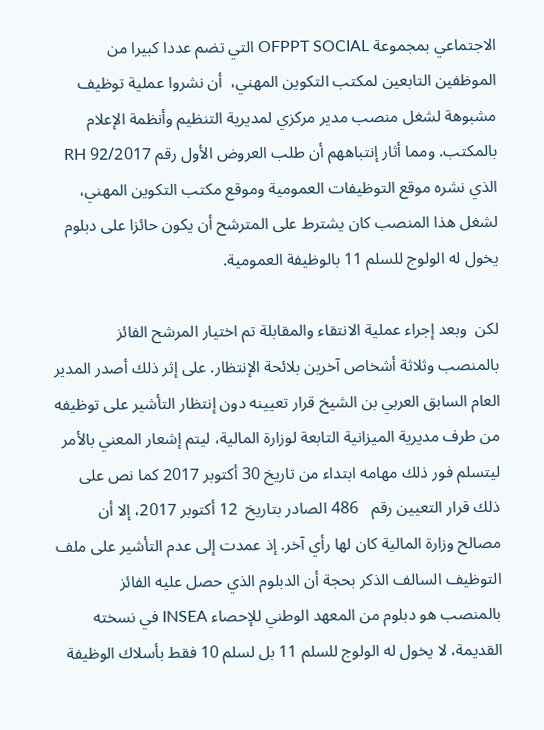الاجتماعي بمجموعة OFPPT SOCIAL التي تضم عددا كبيرا من الموظفين التابعين لمكتب التكوين المهني،  أن نشروا عملية توظيف مشبوهة لشغل منصب مدير مركزي لمديرية التنظيم وأنظمة الإعلام بالمكتب. ومما أثار إنتباههم أن طلب العروض الأول رقم 92/2017 RH  الذي نشره موقع التوظيفات العمومية وموقع مكتب التكوين المهني،  لشغل هذا المنصب كان يشترط على المترشح أن يكون حائزا على دبلوم يخول له الولوج للسلم 11 بالوظيفة العمومية.

لكن  وبعد إجراء عملية الانتقاء والمقابلة تم اختيار المرشح الفائز بالمنصب وثلاثة أشخاص آخرين بلائحة الإنتظار. على إثر ذلك أصدر المدير العام السابق العربي بن الشيخ قرار تعيينه دون إنتظار التأشير على توظيفه من طرف مديرية الميزانية التابعة لوزارة المالية، ليتم إشعار المعني بالأمر ليتسلم فور ذلك مهامه ابتداء من تاريخ 30 أكتوبر 2017 كما نص على ذلك قرار التعيين رقم   486 الصادر بتاريخ  12 أكتوبر 2017، إلا أن مصالح وزارة المالية كان لها رأي آخر. إذ عمدت إلى عدم التأشير على ملف التوظيف السالف الذكر بحجة أن الدبلوم الذي حصل عليه الفائز بالمنصب هو دبلوم من المعهد الوطني للإحصاء INSEA في نسخته القديمة، لا يخول له الولوج للسلم 11 بل لسلم 10 فقط بأسلاك الوظيفة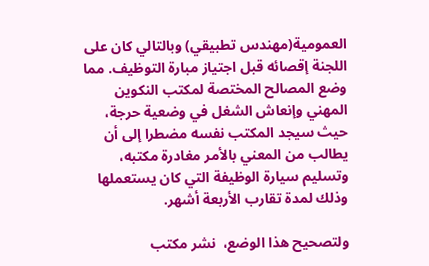العمومية(مهندس تطبيقي) وبالتالي كان على اللجنة إقصائه قبل اجتياز مبارة التوظيف. مما وضع المصالح المختصة لمكتب النكوين المهني وإنعاش الشغل في وضعية حرجة،  حيث سيجد المكتب نفسه مضطرا إلى أن يطالب من المعني بالأمر مغادرة مكتبه، وتسليم سيارة الوظيفة التي كان يستعملها وذلك لمدة تقارب الأربعة أشهر.

ولتصحيح هذا الوضع،  نشر مكتب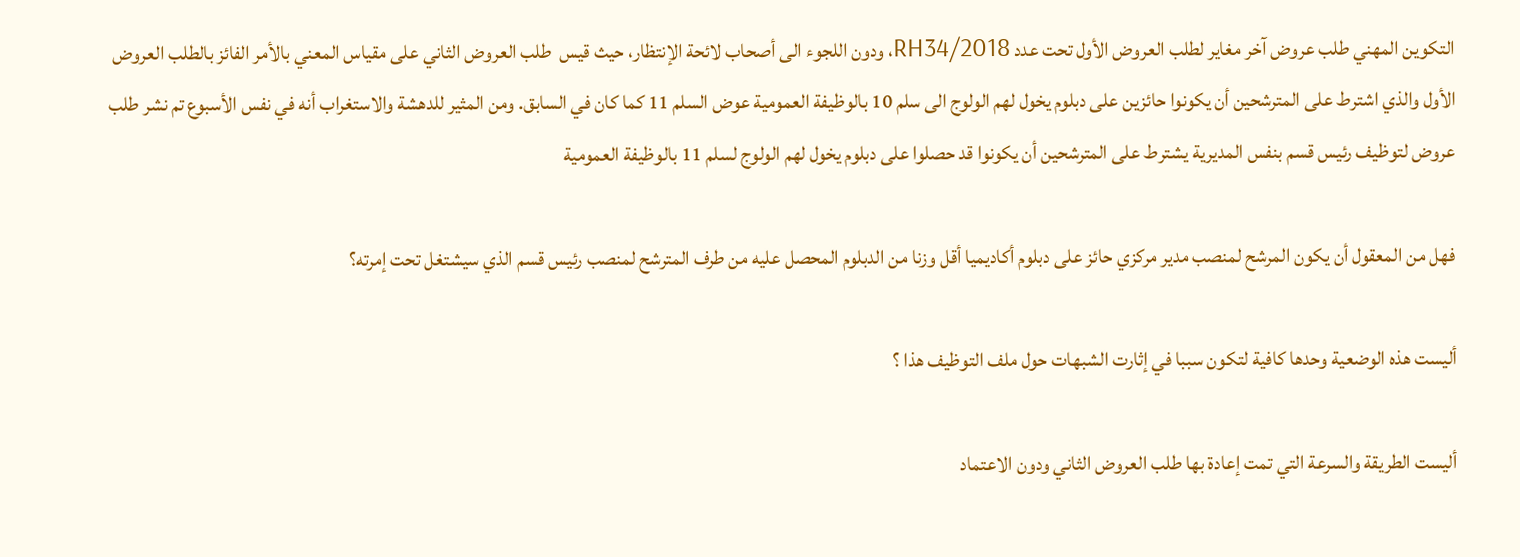التكوين المهني طلب عروض آخر مغاير لطلب العروض الأول تحت عدد RH34/2018، ودون اللجوء الى أصحاب لائحة الإنتظار، حيث قيس  طلب العروض الثاني على مقياس المعني بالأمر الفائز بالطلب العروض الأول والذي اشترط على المترشحين أن يكونوا حائزين على دبلوم يخول لهم الولوج الى سلم 10 بالوظيفة العمومية عوض السلم 11 كما كان في السابق. ومن المثير للدهشة والاستغراب أنه في نفس الأسبوع تم نشر طلب عروض لتوظيف رئيس قسم بنفس المديرية يشترط على المترشحين أن يكونوا قد حصلوا على دبلوم يخول لهم الولوج لسلم 11 بالوظيفة العمومية

فهل من المعقول أن يكون المرشح لمنصب مدير مركزي حائز على دبلوم أكاديميا أقل وزنا من الدبلوم المحصل عليه من طرف المترشح لمنصب رئيس قسم الذي سيشتغل تحت إمرته؟

أليست هذه الوضعية وحدها كافية لتكون سببا في إثارت الشبهات حول ملف التوظيف هذا ؟

أليست الطريقة والسرعة التي تمت إعادة بها طلب العروض الثاني ودون الاعتماد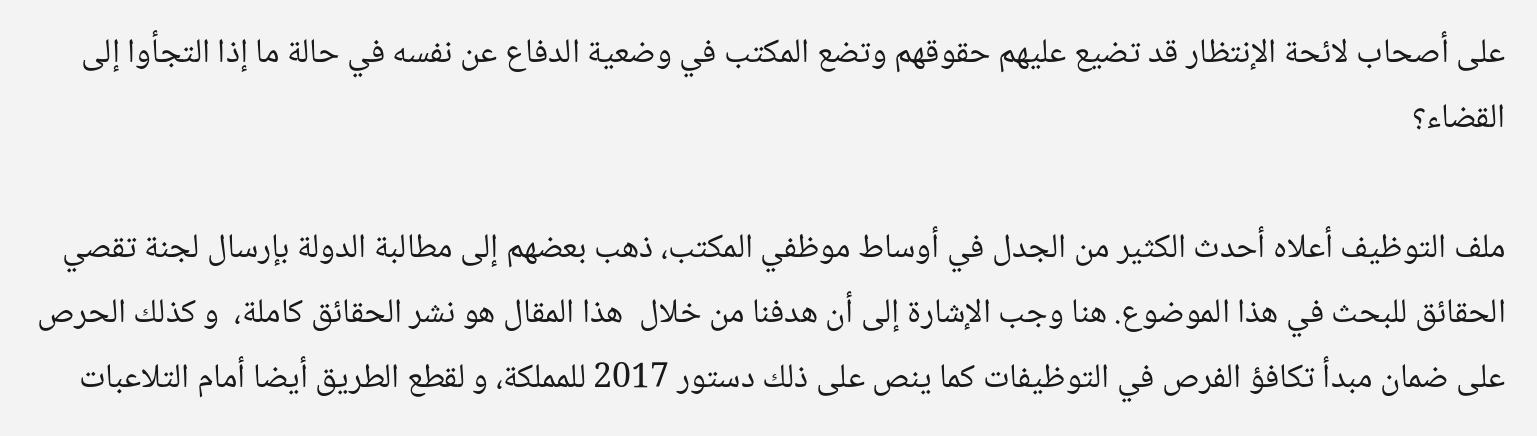على أصحاب لائحة الإنتظار قد تضيع عليهم حقوقهم وتضع المكتب في وضعية الدفاع عن نفسه في حالة ما إذا التجأوا إلى القضاء؟

ملف التوظيف أعلاه أحدث الكثير من الجدل في أوساط موظفي المكتب، ذهب بعضهم إلى مطالبة الدولة بإرسال لجنة تقصي الحقائق للبحث في هذا الموضوع. هنا وجب الإشارة إلى أن هدفنا من خلال  هذا المقال هو نشر الحقائق كاملة،  و كذلك الحرص على ضمان مبدأ تكافؤ الفرص في التوظيفات كما ينص على ذلك دستور 2017 للمملكة، و لقطع الطريق أيضا أمام التلاعبات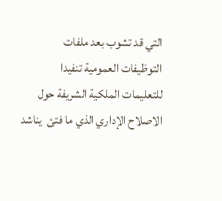التي قد تشوب بعد ملفات التوظيفات العمومية تنفيدا للتعليمات الملكية الشريفة حول الاصلاح الإداري الذي ما فتئ  يناشد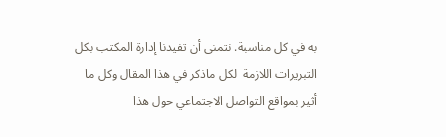به في كل مناسبة. نتمنى أن تفيدنا إدارة المكتب بكل التبريرات اللازمة  لكل ماذكر في هذا المقال وكل ما أثير بمواقع التواصل الاجتماعي حول هذا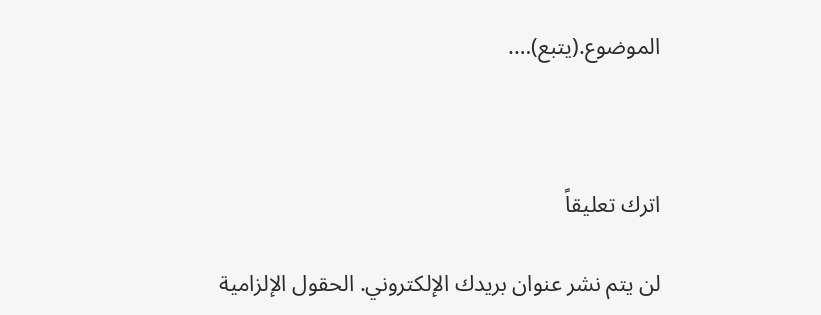الموضوع.(يتبع)….



اترك تعليقاً

لن يتم نشر عنوان بريدك الإلكتروني. الحقول الإلزامية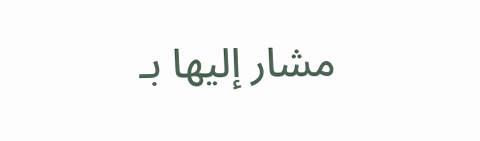مشار إليها بـ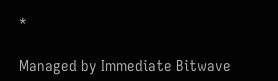*

Managed by Immediate Bitwave